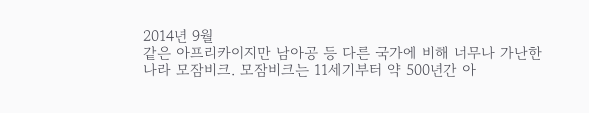2014년 9월
같은 아프리카이지만 남아공 등 다른 국가에 비해 너무나 가난한 나라 모잠비크. 모잠비크는 11세기부터 약 500년간 아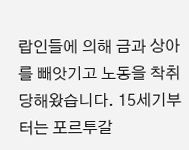랍인들에 의해 금과 상아를 빼앗기고 노동을 착취 당해왔습니다. 15세기부터는 포르투갈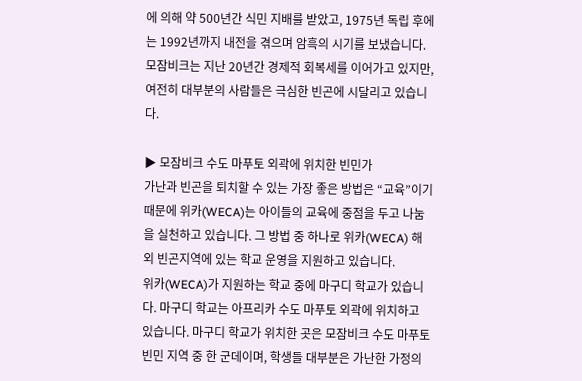에 의해 약 500년간 식민 지배를 받았고, 1975년 독립 후에는 1992년까지 내전을 겪으며 암흑의 시기를 보냈습니다. 모잠비크는 지난 20년간 경제적 회복세를 이어가고 있지만, 여전히 대부분의 사람들은 극심한 빈곤에 시달리고 있습니다.

▶ 모잠비크 수도 마푸토 외곽에 위치한 빈민가
가난과 빈곤을 퇴치할 수 있는 가장 좋은 방법은 “교육”이기 때문에 위카(WECA)는 아이들의 교육에 중점을 두고 나눔을 실천하고 있습니다. 그 방법 중 하나로 위카(WECA) 해외 빈곤지역에 있는 학교 운영을 지원하고 있습니다.
위카(WECA)가 지원하는 학교 중에 마구디 학교가 있습니다. 마구디 학교는 아프리카 수도 마푸토 외곽에 위치하고 있습니다. 마구디 학교가 위치한 곳은 모잠비크 수도 마푸토 빈민 지역 중 한 군데이며, 학생들 대부분은 가난한 가정의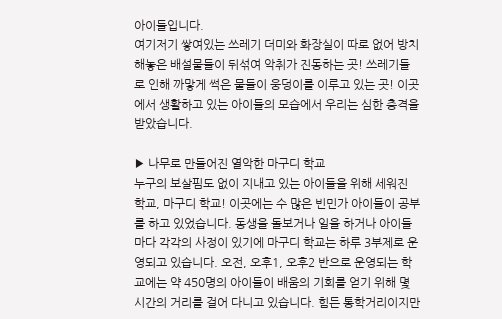아이들입니다.
여기저기 쌓여있는 쓰레기 더미와 화장실이 따로 없어 방치해놓은 배설물들이 뒤섞여 악취가 진동하는 곳! 쓰레기들로 인해 까맣게 썩은 물들이 웅덩이를 이루고 있는 곳! 이곳에서 생활하고 있는 아이들의 모습에서 우리는 심한 충격을 받았습니다.

▶ 나무로 만들어진 열악한 마구디 학교
누구의 보살핌도 없이 지내고 있는 아이들을 위해 세워진 학교, 마구디 학교! 이곳에는 수 많은 빈민가 아이들이 공부를 하고 있었습니다. 동생을 돌보거나 일을 하거나 아이들마다 각각의 사정이 있기에 마구디 학교는 하루 3부제로 운영되고 있습니다. 오전, 오후1, 오후2 반으로 운영되는 학교에는 약 450명의 아이들이 배움의 기회를 얻기 위해 몇 시간의 거리를 걸어 다니고 있습니다. 힘든 통학거리이지만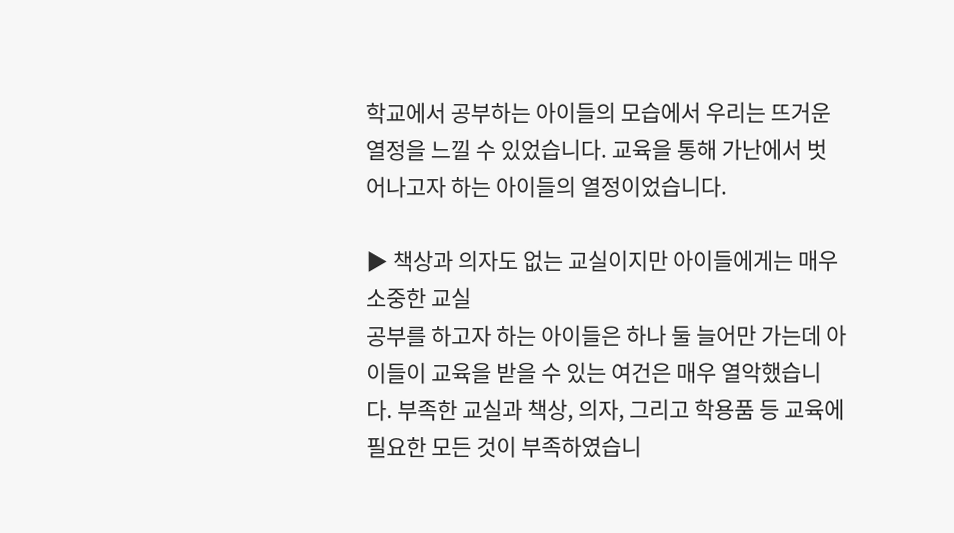학교에서 공부하는 아이들의 모습에서 우리는 뜨거운 열정을 느낄 수 있었습니다. 교육을 통해 가난에서 벗어나고자 하는 아이들의 열정이었습니다.

▶ 책상과 의자도 없는 교실이지만 아이들에게는 매우 소중한 교실
공부를 하고자 하는 아이들은 하나 둘 늘어만 가는데 아이들이 교육을 받을 수 있는 여건은 매우 열악했습니다. 부족한 교실과 책상, 의자, 그리고 학용품 등 교육에 필요한 모든 것이 부족하였습니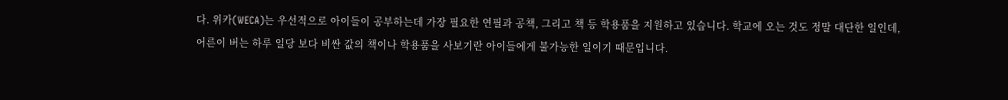다. 위카(WECA)는 우선적으로 아이들이 공부하는데 가장 필요한 연필과 공책, 그리고 책 등 학용품을 지원하고 있습니다. 학교에 오는 것도 정말 대단한 일인데, 어른이 버는 하루 일당 보다 비싼 값의 책이나 학용품을 사보기란 아이들에게 불가능한 일이기 때문입니다.